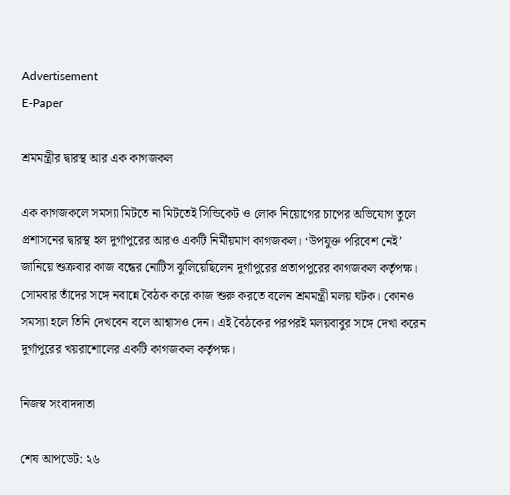Advertisement
E-Paper

শ্রমমন্ত্রীর দ্বারস্থ আর এক কাগজকল

এক কাগজকলে সমস্যা মিটতে না মিটতেই সিন্ডিকেট ও লোক নিয়োগের চাপের অভিযোগ তুলে প্রশাসনের দ্বারস্থ হল দুর্গাপুরের আরও একটি নির্মীয়মাণ কাগজকল। ‘উপযুক্ত পরিবেশ নেই’ জানিয়ে শুক্রবার কাজ বন্ধের নোটিস ঝুলিয়েছিলেন দুর্গাপুরের প্রতাপপুরের কাগজকল কর্তৃপক্ষ। সোমবার তাঁদের সঙ্গে নবান্নে বৈঠক করে কাজ শুরু করতে বলেন শ্রমমন্ত্রী মলয় ঘটক। কোনও সমস্যা হলে তিনি দেখবেন বলে আশ্বাসও দেন। এই বৈঠকের পরপরই মলয়বাবুর সঙ্গে দেখা করেন দুর্গাপুরের খয়রাশোলের একটি কাগজকল কর্তৃপক্ষ।

নিজস্ব সংবাদদাতা

শেষ আপডেট: ২৬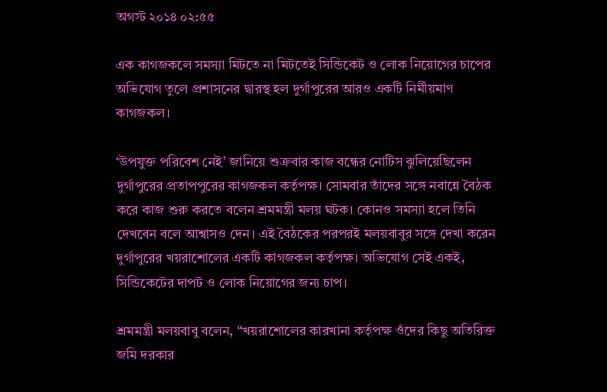অগস্ট ২০১৪ ০২:৫৫

এক কাগজকলে সমস্যা মিটতে না মিটতেই সিন্ডিকেট ও লোক নিয়োগের চাপের অভিযোগ তুলে প্রশাসনের দ্বারস্থ হল দুর্গাপুরের আরও একটি নির্মীয়মাণ কাগজকল।

‘উপযুক্ত পরিবেশ নেই’ জানিয়ে শুক্রবার কাজ বন্ধের নোটিস ঝুলিয়েছিলেন দুর্গাপুরের প্রতাপপুরের কাগজকল কর্তৃপক্ষ। সোমবার তাঁদের সঙ্গে নবান্নে বৈঠক করে কাজ শুরু করতে বলেন শ্রমমন্ত্রী মলয় ঘটক। কোনও সমস্যা হলে তিনি দেখবেন বলে আশ্বাসও দেন। এই বৈঠকের পরপরই মলয়বাবুর সঙ্গে দেখা করেন দুর্গাপুরের খয়রাশোলের একটি কাগজকল কর্তৃপক্ষ। অভিযোগ সেই একই, সিন্ডিকেটের দাপট ও লোক নিয়োগের জন্য চাপ।

শ্রমমন্ত্রী মলয়বাবু বলেন, “খয়রাশোলের কারখানা কর্তৃপক্ষ ওঁদের কিছু অতিরিক্ত জমি দরকার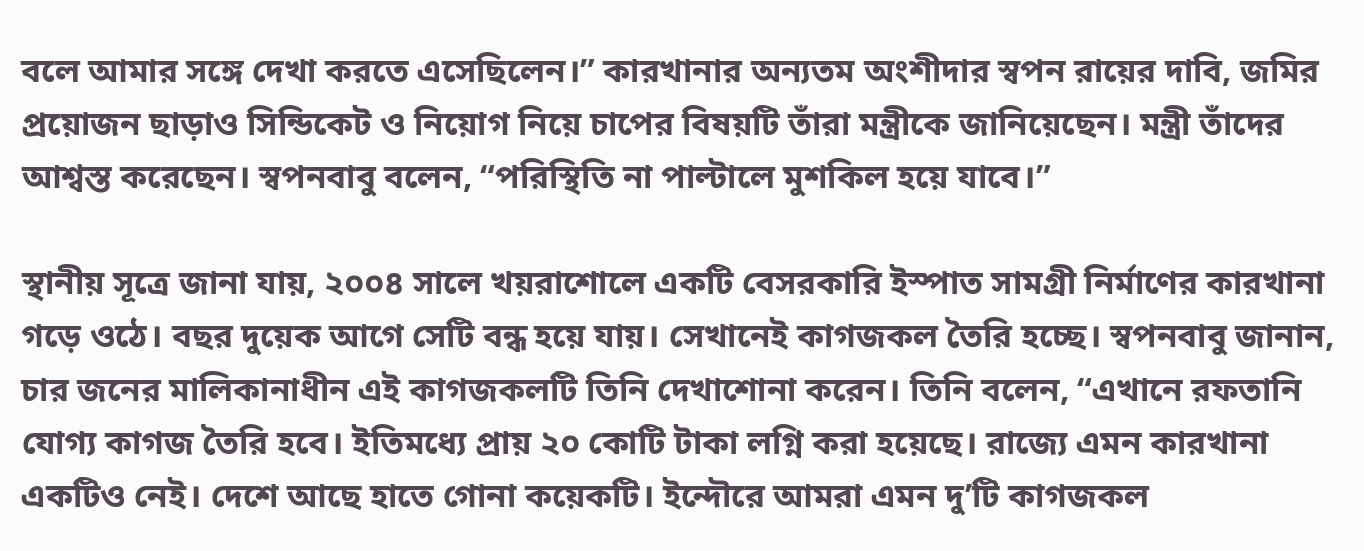বলে আমার সঙ্গে দেখা করতে এসেছিলেন।” কারখানার অন্যতম অংশীদার স্বপন রায়ের দাবি, জমির প্রয়োজন ছাড়াও সিন্ডিকেট ও নিয়োগ নিয়ে চাপের বিষয়টি তাঁরা মন্ত্রীকে জানিয়েছেন। মন্ত্রী তাঁদের আশ্বস্ত করেছেন। স্বপনবাবু বলেন, “পরিস্থিতি না পাল্টালে মুশকিল হয়ে যাবে।”

স্থানীয় সূত্রে জানা যায়, ২০০৪ সালে খয়রাশোলে একটি বেসরকারি ইস্পাত সামগ্রী নির্মাণের কারখানা গড়ে ওঠে। বছর দুয়েক আগে সেটি বন্ধ হয়ে যায়। সেখানেই কাগজকল তৈরি হচ্ছে। স্বপনবাবু জানান, চার জনের মালিকানাধীন এই কাগজকলটি তিনি দেখাশোনা করেন। তিনি বলেন, “এখানে রফতানি যোগ্য কাগজ তৈরি হবে। ইতিমধ্যে প্রায় ২০ কোটি টাকা লগ্নি করা হয়েছে। রাজ্যে এমন কারখানা একটিও নেই। দেশে আছে হাতে গোনা কয়েকটি। ইন্দৌরে আমরা এমন দু’টি কাগজকল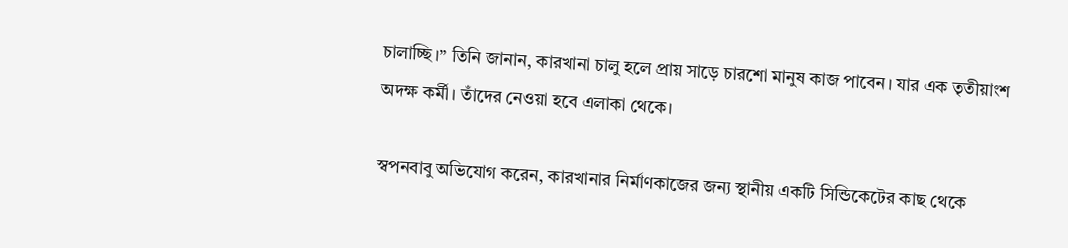চালাচ্ছি।” তিনি জানান, কারখানা চালু হলে প্রায় সাড়ে চারশো মানুষ কাজ পাবেন। যার এক তৃতীয়াংশ অদক্ষ কর্মী। তাঁদের নেওয়া হবে এলাকা থেকে।

স্বপনবাবু অভিযোগ করেন, কারখানার নির্মাণকাজের জন্য স্থানীয় একটি সিন্ডিকেটের কাছ থেকে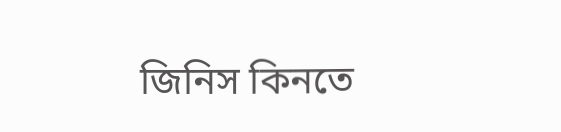জিনিস কিনতে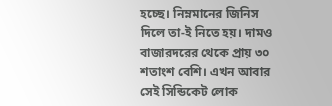হচ্ছে। নিম্নমানের জিনিস দিলে তা-ই নিতে হয়। দামও বাজারদরের থেকে প্রায় ৩০ শতাংশ বেশি। এখন আবার সেই সিন্ডিকেট লোক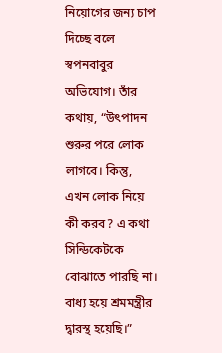নিয়োগের জন্য চাপ দিচ্ছে বলে স্বপনবাবুর অভিযোগ। তাঁর কথায়, “উৎপাদন শুরুর পরে লোক লাগবে। কিন্তু, এখন লোক নিয়ে কী করব? এ কথা সিন্ডিকেটকে বোঝাতে পারছি না। বাধ্য হয়ে শ্রমমন্ত্রীর দ্বারস্থ হয়েছি।”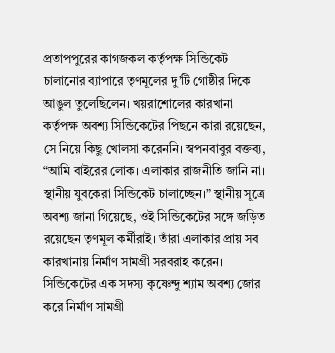প্রতাপপুরের কাগজকল কর্তৃপক্ষ সিন্ডিকেট চালানোর ব্যাপারে তৃণমূলের দু’টি গোষ্ঠীর দিকে আঙুল তুলেছিলেন। খয়রাশোলের কারখানা কর্তৃপক্ষ অবশ্য সিন্ডিকেটের পিছনে কারা রয়েছেন, সে নিয়ে কিছু খোলসা করেননি। স্বপনবাবুর বক্তব্য, “আমি বাইরের লোক। এলাকার রাজনীতি জানি না। স্থানীয় যুবকেরা সিন্ডিকেট চালাচ্ছেন।” স্থানীয় সূত্রে অবশ্য জানা গিয়েছে, ওই সিন্ডিকেটের সঙ্গে জড়িত রয়েছেন তৃণমূল কর্মীরাই। তাঁরা এলাকার প্রায় সব কারখানায় নির্মাণ সামগ্রী সরবরাহ করেন। সিন্ডিকেটের এক সদস্য কৃষ্ণেন্দু শ্যাম অবশ্য জোর করে নির্মাণ সামগ্রী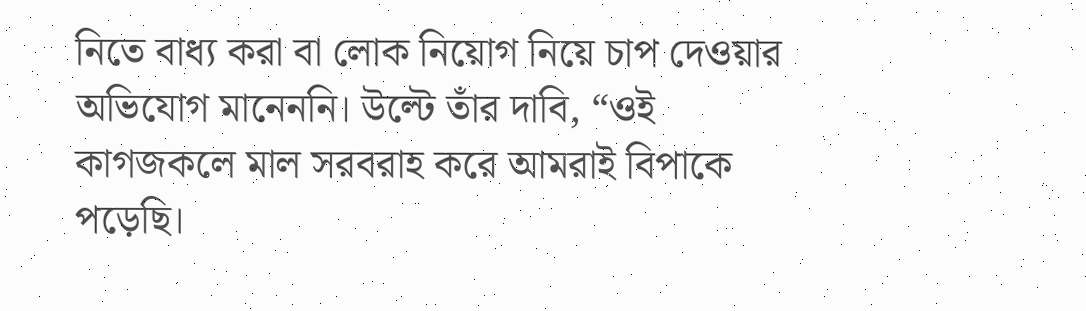নিতে বাধ্য করা বা লোক নিয়োগ নিয়ে চাপ দেওয়ার অভিযোগ মানেননি। উল্টে তাঁর দাবি, “ওই কাগজকলে মাল সরবরাহ করে আমরাই বিপাকে পড়েছি।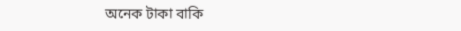অনেক টাকা বাকি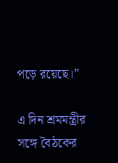পড়ে রয়েছে।”

এ দিন শ্রমমন্ত্রীর সঙ্গে বৈঠকের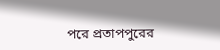পরে প্রতাপপুরের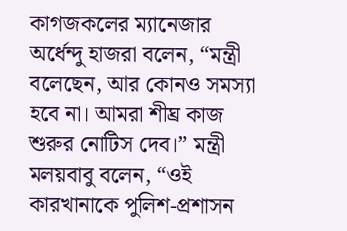কাগজকলের ম্যানেজার অর্ধেন্দু হাজরা বলেন, “মন্ত্রী বলেছেন, আর কোনও সমস্যা হবে না। আমরা শীঘ্র কাজ শুরুর নোটিস দেব।” মন্ত্রী মলয়বাবু বলেন, “ওই কারখানাকে পুলিশ-প্রশাসন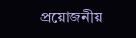প্রয়োজনীয়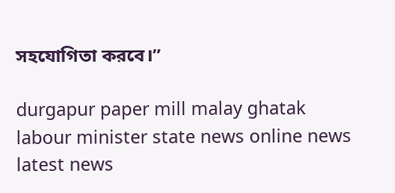সহযোগিতা করবে।”

durgapur paper mill malay ghatak labour minister state news online news latest news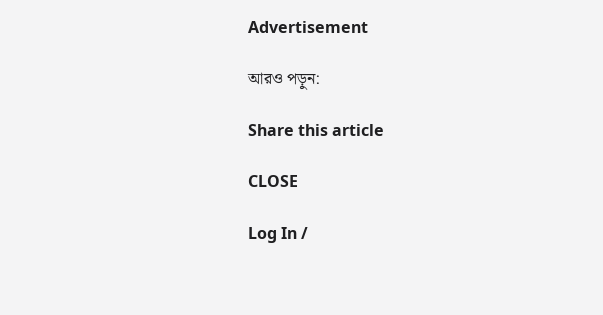Advertisement

আরও পড়ুন:

Share this article

CLOSE

Log In /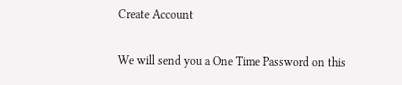Create Account

We will send you a One Time Password on this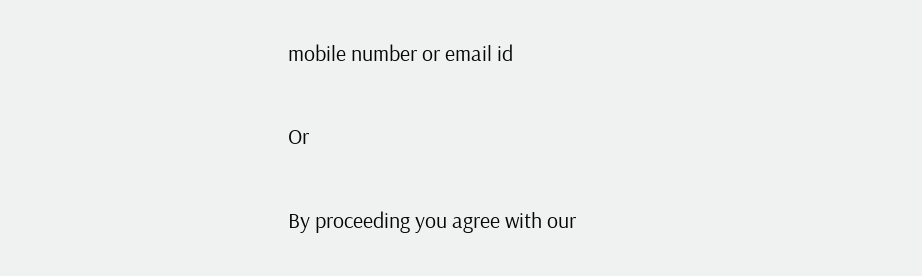mobile number or email id

Or

By proceeding you agree with our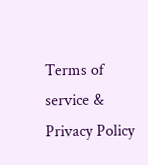Terms of service & Privacy Policy